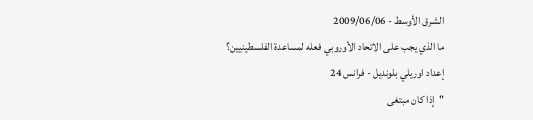الشرق الأوسط - 2009/06/06
ما الذي يجب على الاتحاد الأوروبي فعله لمساعدة الفلسطينيين؟
إعداد اوريلي بلونديل - فرانس 24
"إذا كان مبتغى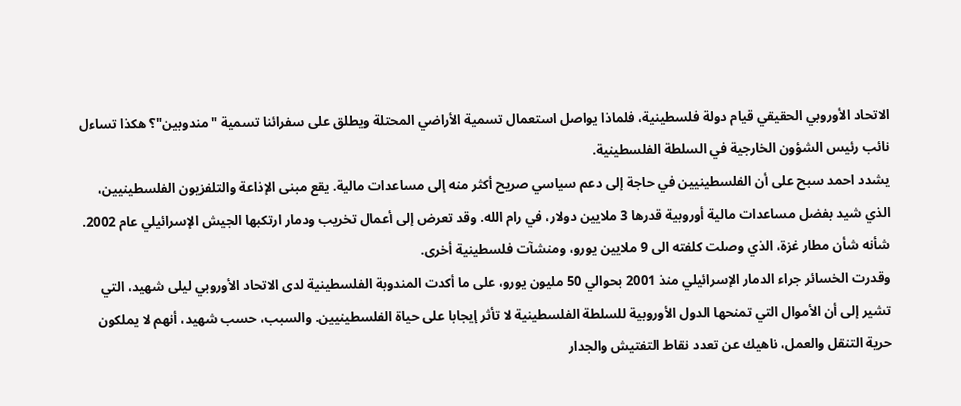الاتحاد الأوروبي الحقيقي قيام دولة فلسطينية، فلماذا يواصل استعمال تسمية الأراضي المحتلة ويطلق على سفرائنا تسمية "مندوبين"؟ هكذا تساءل نائب رئيس الشؤون الخارجية في السلطة الفلسطينية.
يشدد احمد سبح على أن الفلسطينيين في حاجة إلى دعم سياسي صريح أكثر منه إلى مساعدات مالية. يقع مبنى الإذاعة والتلفزيون الفلسطينيين، الذي شيد بفضل مساعدات مالية أوروبية قدرها 3 ملايين دولار، في رام الله. وقد تعرض إلى أعمال تخريب ودمار ارتكبها الجيش الإسرائيلي عام 2002. شأنه شأن مطار غزة، الذي وصلت كلفته الى 9 ملايين يورو، ومنشآت فلسطينية أخرى.
وقدرت الخسائر جراء الدمار الإسرائيلي منذ 2001 بحوالي 50 مليون يورو، على ما أكدت المندوبة الفلسطينية لدى الاتحاد الأوروبي ليلى شهيد، التي تشير إلى أن الأموال التي تمنحها الدول الأوروبية للسلطة الفلسطينية لا تأثر إيجابا على حياة الفلسطينيين. والسبب، حسب شهيد، أنهم لا يملكون حرية التنقل والعمل، ناهيك عن تعدد نقاط التفتيش والجدار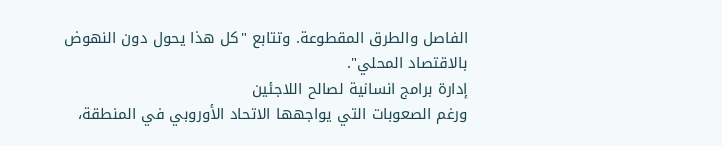الفاصل والطرق المقطوعة. وتتابع "كل هذا يحول دون النهوض بالاقتصاد المحلي".
إدارة برامج انسانية لصالح اللاجئين
ورغم الصعوبات التي يواجهها الاتحاد الأوروبي في المنطقة،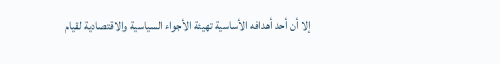إلا أن أحد أهدافه الأساسية تهيئة الأجواء السياسية والاقتصادية لقيام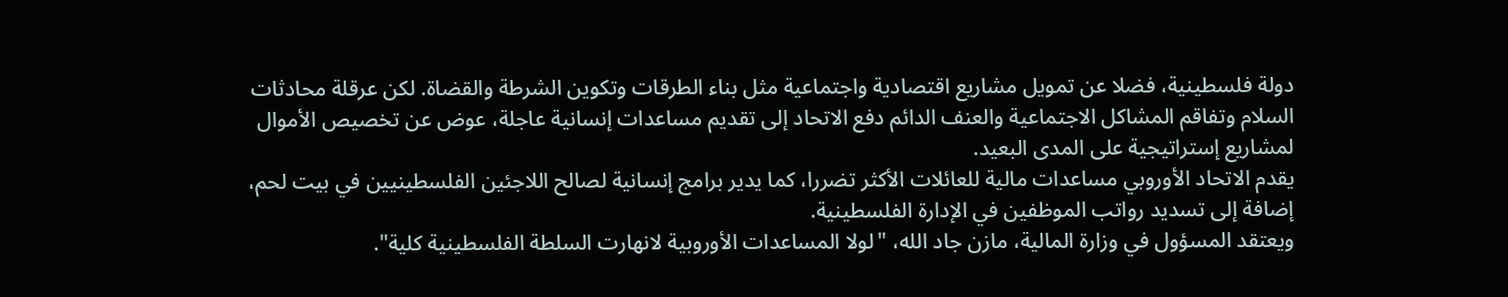دولة فلسطينية، فضلا عن تمويل مشاريع اقتصادية واجتماعية مثل بناء الطرقات وتكوين الشرطة والقضاة. لكن عرقلة محادثات السلام وتفاقم المشاكل الاجتماعية والعنف الدائم دفع الاتحاد إلى تقديم مساعدات إنسانية عاجلة، عوض عن تخصيص الأموال لمشاريع إستراتيجية على المدى البعيد.
يقدم الاتحاد الأوروبي مساعدات مالية للعائلات الأكثر تضررا، كما يدير برامج إنسانية لصالح اللاجئين الفلسطينيين في بيت لحم، إضافة إلى تسديد رواتب الموظفين في الإدارة الفلسطينية.
ويعتقد المسؤول في وزارة المالية، مازن جاد الله، "لولا المساعدات الأوروبية لانهارت السلطة الفلسطينية كلية".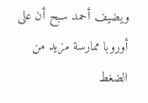ويضيف أحمد سبح أن على أوروبا ممارسة مزيد من الضغط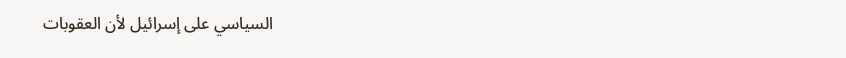السياسي على إسرائيل لأن العقوبات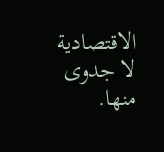الاقتصادية لا جدوى منها.